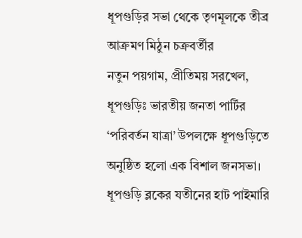ধূপগুড়ির সভা থেকে তৃণমূলকে তীব্র আক্রমণ মিঠুন চক্রবর্তীর
নতুন পয়গাম, প্রীতিময় সরখেল, ধূপগুড়িঃ ভারতীয় জনতা পার্টির ‘পরিবর্তন যাত্রা’ উপলক্ষে ধূপগুড়িতে অনুষ্ঠিত হলো এক বিশাল জনসভা। ধূপগুড়ি ব্লকের যতীনের হাট পাইমারি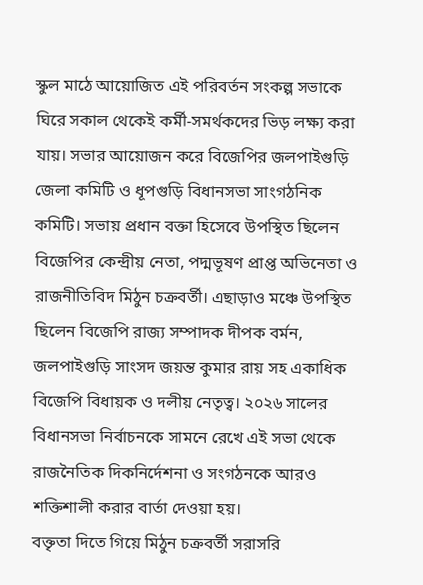স্কুল মাঠে আয়োজিত এই পরিবর্তন সংকল্প সভাকে ঘিরে সকাল থেকেই কর্মী-সমর্থকদের ভিড় লক্ষ্য করা যায়। সভার আয়োজন করে বিজেপির জলপাইগুড়ি জেলা কমিটি ও ধূপগুড়ি বিধানসভা সাংগঠনিক কমিটি। সভায় প্রধান বক্তা হিসেবে উপস্থিত ছিলেন বিজেপির কেন্দ্রীয় নেতা, পদ্মভূষণ প্রাপ্ত অভিনেতা ও রাজনীতিবিদ মিঠুন চক্রবর্তী। এছাড়াও মঞ্চে উপস্থিত ছিলেন বিজেপি রাজ্য সম্পাদক দীপক বর্মন, জলপাইগুড়ি সাংসদ জয়ন্ত কুমার রায় সহ একাধিক বিজেপি বিধায়ক ও দলীয় নেতৃত্ব। ২০২৬ সালের বিধানসভা নির্বাচনকে সামনে রেখে এই সভা থেকে রাজনৈতিক দিকনির্দেশনা ও সংগঠনকে আরও শক্তিশালী করার বার্তা দেওয়া হয়।
বক্তৃতা দিতে গিয়ে মিঠুন চক্রবর্তী সরাসরি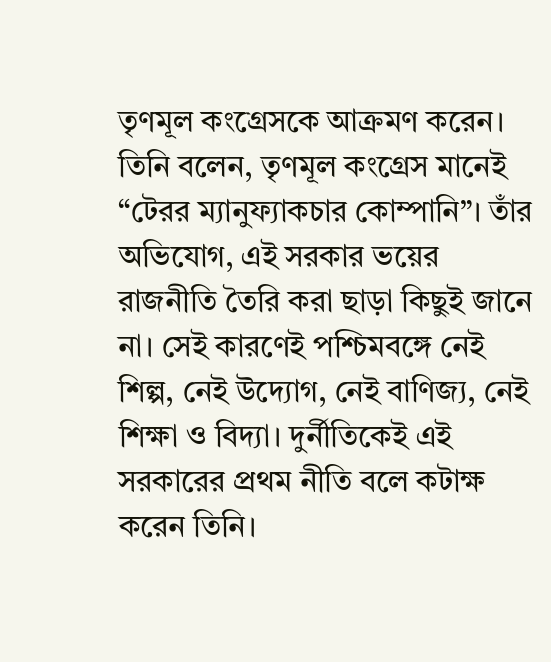তৃণমূল কংগ্রেসকে আক্রমণ করেন। তিনি বলেন, তৃণমূল কংগ্রেস মানেই “টেরর ম্যানুফ্যাকচার কোম্পানি”। তাঁর অভিযোগ, এই সরকার ভয়ের রাজনীতি তৈরি করা ছাড়া কিছুই জানে না। সেই কারণেই পশ্চিমবঙ্গে নেই শিল্প, নেই উদ্যোগ, নেই বাণিজ্য, নেই শিক্ষা ও বিদ্যা। দুর্নীতিকেই এই সরকারের প্রথম নীতি বলে কটাক্ষ করেন তিনি।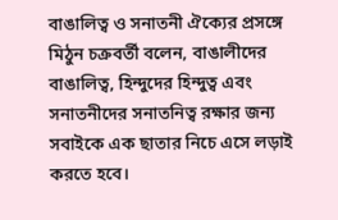বাঙালিত্ব ও সনাতনী ঐক্যের প্রসঙ্গে মিঠুন চক্রবর্তী বলেন, বাঙালীদের বাঙালিত্ব, হিন্দুদের হিন্দুত্ব এবং সনাতনীদের সনাতনিত্ব রক্ষার জন্য সবাইকে এক ছাতার নিচে এসে লড়াই করতে হবে।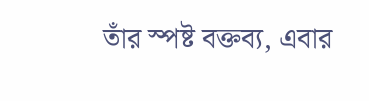তাঁর স্পষ্ট বক্তব্য, এবার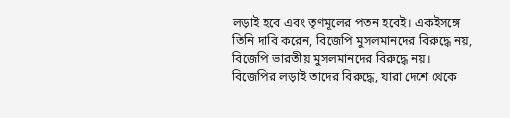লড়াই হবে এবং তৃণমূলের পতন হবেই। একইসঙ্গে তিনি দাবি করেন, বিজেপি মুসলমানদের বিরুদ্ধে নয়, বিজেপি ভারতীয় মুসলমানদের বিরুদ্ধে নয়। বিজেপির লড়াই তাদের বিরুদ্ধে, যারা দেশে থেকে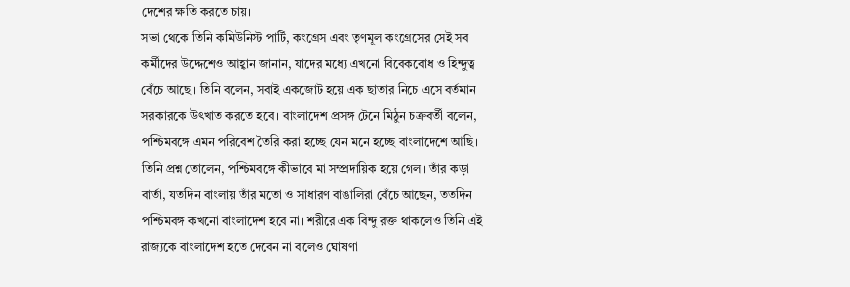দেশের ক্ষতি করতে চায়।
সভা থেকে তিনি কমিউনিস্ট পার্টি, কংগ্রেস এবং তৃণমূল কংগ্রেসের সেই সব কর্মীদের উদ্দেশেও আহ্বান জানান, যাদের মধ্যে এখনো বিবেকবোধ ও হিন্দুত্ব বেঁচে আছে। তিনি বলেন, সবাই একজোট হয়ে এক ছাতার নিচে এসে বর্তমান সরকারকে উৎখাত করতে হবে। বাংলাদেশ প্রসঙ্গ টেনে মিঠুন চক্রবর্তী বলেন, পশ্চিমবঙ্গে এমন পরিবেশ তৈরি করা হচ্ছে যেন মনে হচ্ছে বাংলাদেশে আছি। তিনি প্রশ্ন তোলেন, পশ্চিমবঙ্গে কীভাবে মা সম্প্রদায়িক হয়ে গেল। তাঁর কড়া বার্তা, যতদিন বাংলায় তাঁর মতো ও সাধারণ বাঙালিরা বেঁচে আছেন, ততদিন পশ্চিমবঙ্গ কখনো বাংলাদেশ হবে না। শরীরে এক বিন্দু রক্ত থাকলেও তিনি এই রাজ্যকে বাংলাদেশ হতে দেবেন না বলেও ঘোষণা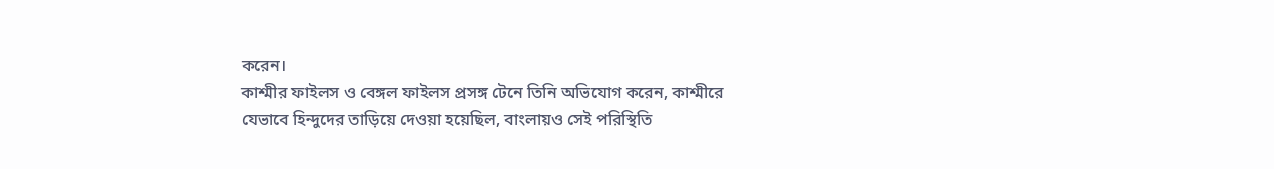করেন।
কাশ্মীর ফাইলস ও বেঙ্গল ফাইলস প্রসঙ্গ টেনে তিনি অভিযোগ করেন, কাশ্মীরে যেভাবে হিন্দুদের তাড়িয়ে দেওয়া হয়েছিল, বাংলায়ও সেই পরিস্থিতি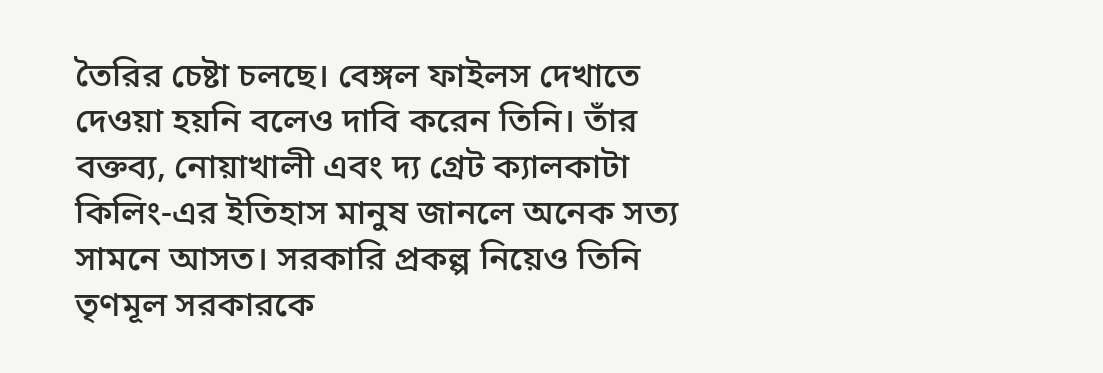তৈরির চেষ্টা চলছে। বেঙ্গল ফাইলস দেখাতে দেওয়া হয়নি বলেও দাবি করেন তিনি। তাঁর বক্তব্য, নোয়াখালী এবং দ্য গ্রেট ক্যালকাটা কিলিং-এর ইতিহাস মানুষ জানলে অনেক সত্য সামনে আসত। সরকারি প্রকল্প নিয়েও তিনি তৃণমূল সরকারকে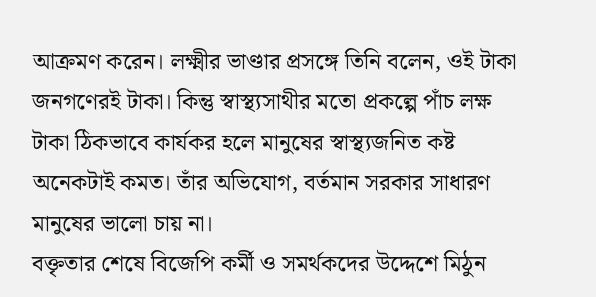আক্রমণ করেন। লক্ষ্মীর ভাণ্ডার প্রসঙ্গে তিনি বলেন, ওই টাকা জনগণেরই টাকা। কিন্তু স্বাস্থ্যসাথীর মতো প্রকল্পে পাঁচ লক্ষ টাকা ঠিকভাবে কার্যকর হলে মানুষের স্বাস্থ্যজনিত কষ্ট অনেকটাই কমত। তাঁর অভিযোগ, বর্তমান সরকার সাধারণ মানুষের ভালো চায় না।
বক্তৃতার শেষে বিজেপি কর্মী ও সমর্থকদের উদ্দেশে মিঠুন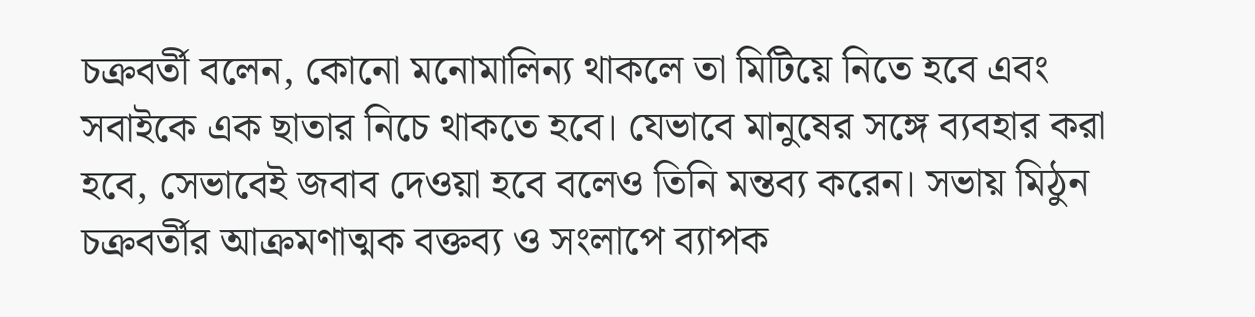চক্রবর্তী বলেন, কোনো মনোমালিন্য থাকলে তা মিটিয়ে নিতে হবে এবং সবাইকে এক ছাতার নিচে থাকতে হবে। যেভাবে মানুষের সঙ্গে ব্যবহার করা হবে, সেভাবেই জবাব দেওয়া হবে বলেও তিনি মন্তব্য করেন। সভায় মিঠুন চক্রবর্তীর আক্রমণাত্মক বক্তব্য ও সংলাপে ব্যাপক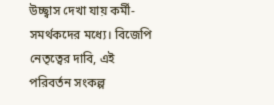উচ্ছ্বাস দেখা যায় কর্মী-সমর্থকদের মধ্যে। বিজেপি নেতৃত্বের দাবি, এই পরিবর্তন সংকল্প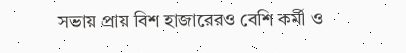সভায় প্রায় বিশ হাজারেরও বেশি কর্মী ও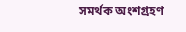সমর্থক অংশগ্রহণ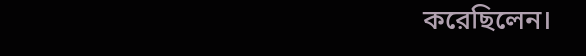করেছিলেন।